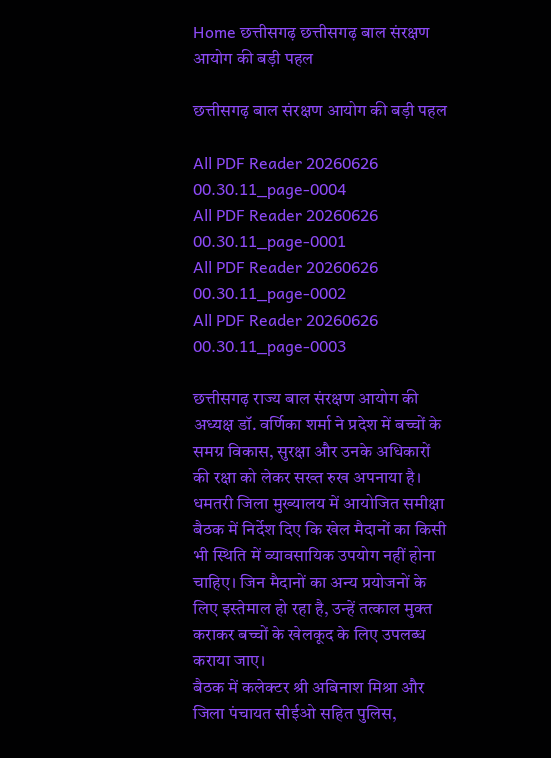Home छत्तीसगढ़ छत्तीसगढ़ बाल संरक्षण आयोग की बड़ी पहल

छत्तीसगढ़ बाल संरक्षण आयोग की बड़ी पहल

All PDF Reader 20260626 00.30.11_page-0004
All PDF Reader 20260626 00.30.11_page-0001
All PDF Reader 20260626 00.30.11_page-0002
All PDF Reader 20260626 00.30.11_page-0003

छत्तीसगढ़ राज्य बाल संरक्षण आयोग की अध्यक्ष डॉ. वर्णिका शर्मा ने प्रदेश में बच्चों के समग्र विकास, सुरक्षा और उनके अधिकारों की रक्षा को लेकर सख्त रुख अपनाया है। धमतरी जिला मुख्यालय में आयोजित समीक्षा बैठक में निर्देश दिए कि खेल मैदानों का किसी भी स्थिति में व्यावसायिक उपयोग नहीं होना चाहिए। जिन मैदानों का अन्य प्रयोजनों के लिए इस्तेमाल हो रहा है, उन्हें तत्काल मुक्त कराकर बच्चों के खेलकूद के लिए उपलब्ध कराया जाए।
बैठक में कलेक्टर श्री अबिनाश मिश्रा और जिला पंचायत सीईओ सहित पुलिस,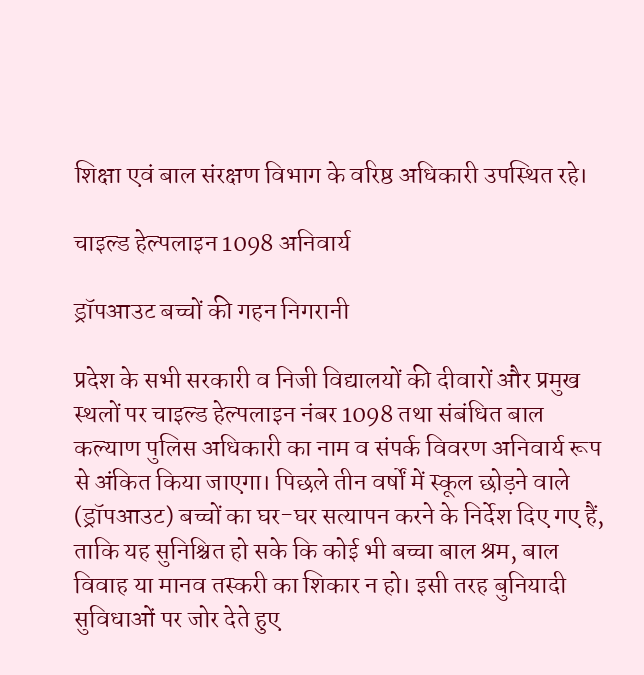शिक्षा एवं बाल संरक्षण विभाग के वरिष्ठ अधिकारी उपस्थित रहे।

चाइल्ड हेल्पलाइन 1098 अनिवार्य

ड्रॉपआउट बच्चों की गहन निगरानी

प्रदेश के सभी सरकारी व निजी विद्यालयों की दीवारों और प्रमुख स्थलों पर चाइल्ड हेल्पलाइन नंबर 1098 तथा संबंधित बाल कल्याण पुलिस अधिकारी का नाम व संपर्क विवरण अनिवार्य रूप से अंकित किया जाएगा। पिछले तीन वर्षों में स्कूल छोड़ने वाले (ड्रॉपआउट) बच्चों का घर-घर सत्यापन करने के निर्देश दिए गए हैं, ताकि यह सुनिश्चित हो सके कि कोई भी बच्चा बाल श्रम, बाल विवाह या मानव तस्करी का शिकार न हो। इसी तरह बुनियादी सुविधाओं पर जोर देते हुए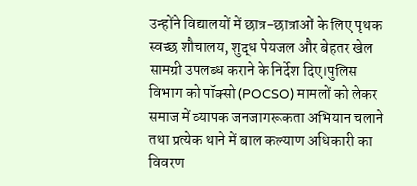उन्होंने विद्यालयों में छात्र-छात्राओं के लिए पृथक स्वच्छ शौचालय, शुद्ध पेयजल और बेहतर खेल सामग्री उपलब्ध कराने के निर्देश दिए।पुलिस विभाग को पॉक्सो (POCSO) मामलों को लेकर समाज में व्यापक जनजागरूकता अभियान चलाने तथा प्रत्येक थाने में बाल कल्याण अधिकारी का विवरण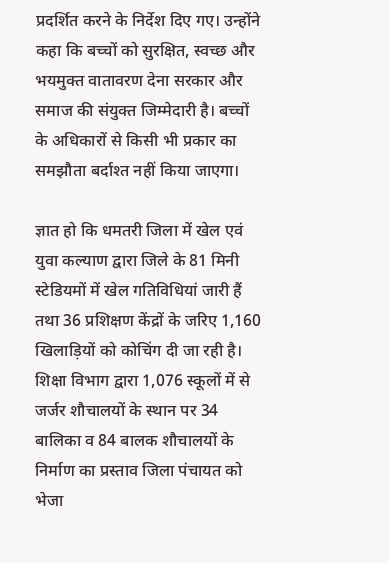प्रदर्शित करने के निर्देश दिए गए। उन्होंने कहा कि बच्चों को सुरक्षित, स्वच्छ और भयमुक्त वातावरण देना सरकार और समाज की संयुक्त जिम्मेदारी है। बच्चों के अधिकारों से किसी भी प्रकार का समझौता बर्दाश्त नहीं किया जाएगा।

ज्ञात हो कि धमतरी जिला में खेल एवं युवा कल्याण द्वारा जिले के 81 मिनी स्टेडियमों में खेल गतिविधियां जारी हैं तथा 36 प्रशिक्षण केंद्रों के जरिए 1,160 खिलाड़ियों को कोचिंग दी जा रही है। शिक्षा विभाग द्वारा 1,076 स्कूलों में से जर्जर शौचालयों के स्थान पर 34 बालिका व 84 बालक शौचालयों के निर्माण का प्रस्ताव जिला पंचायत को भेजा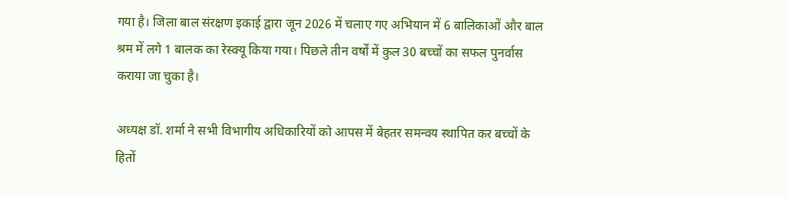गया है। जिला बाल संरक्षण इकाई द्वारा जून 2026 में चलाए गए अभियान में 6 बालिकाओं और बाल श्रम में लगे 1 बालक का रेस्क्यू किया गया। पिछले तीन वर्षों में कुल 30 बच्चों का सफल पुनर्वास कराया जा चुका है।

अध्यक्ष डॉ. शर्मा ने सभी विभागीय अधिकारियों को आपस में बेहतर समन्वय स्थापित कर बच्चों के हितों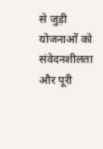से जुड़ी योजनाओं को संवेदनशीलता और पूरी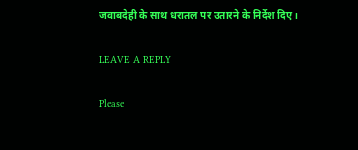जवाबदेही के साथ धरातल पर उतारने के निर्देश दिए।

LEAVE A REPLY

Please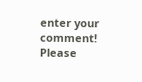enter your comment!
Please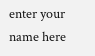enter your name here